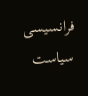فرانسیسی سیاست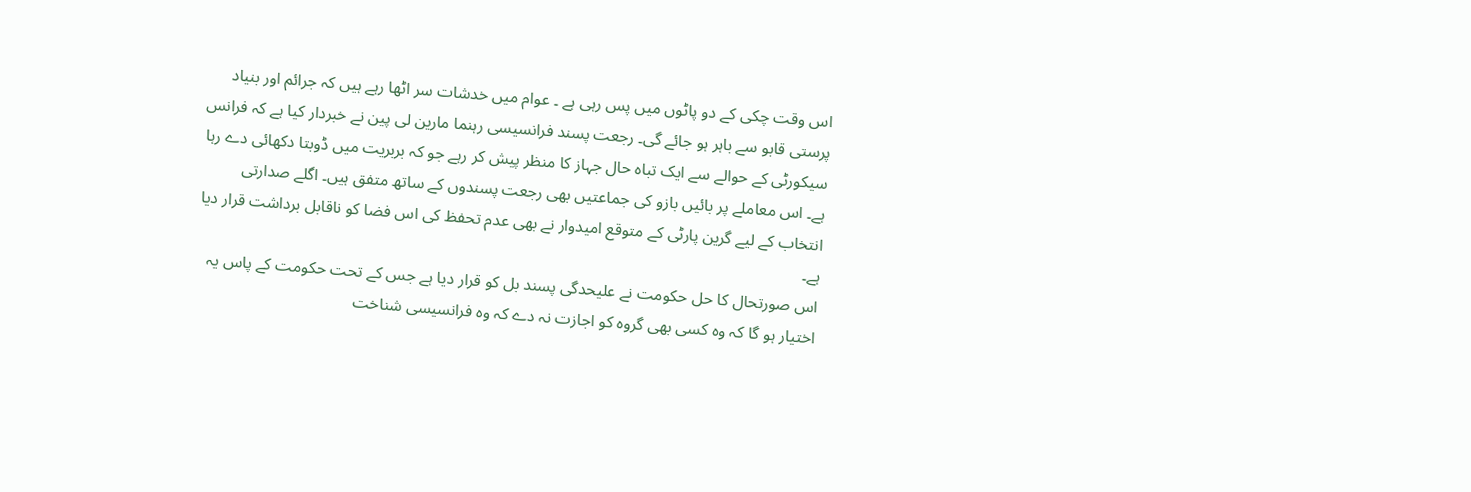اس وقت چکی کے دو پاٹوں میں پس رہی ہے ۔ عوام میں خدشات سر اٹھا رہے ہیں کہ جرائم اور بنیاد پرستی قابو سے باہر ہو جائے گی۔ رجعت پسند فرانسیسی رہنما مارین لی پین نے خبردار کیا ہے کہ فرانس سیکورٹی کے حوالے سے ایک تباہ حال جہاز کا منظر پیش کر رہے جو کہ بربریت میں ڈوبتا دکھائی دے رہا ہے۔ اس معاملے پر بائیں بازو کی جماعتیں بھی رجعت پسندوں کے ساتھ متفق ہیں۔ اگلے صدارتی انتخاب کے لیے گرین پارٹی کے متوقع امیدوار نے بھی عدم تحفظ کی اس فضا کو ناقابل برداشت قرار دیا ہے۔
اس صورتحال کا حل حکومت نے علیحدگی پسند بل کو قرار دیا ہے جس کے تحت حکومت کے پاس یہ اختیار ہو گا کہ وہ کسی بھی گروہ کو اجازت نہ دے کہ وہ فرانسیسی شناخت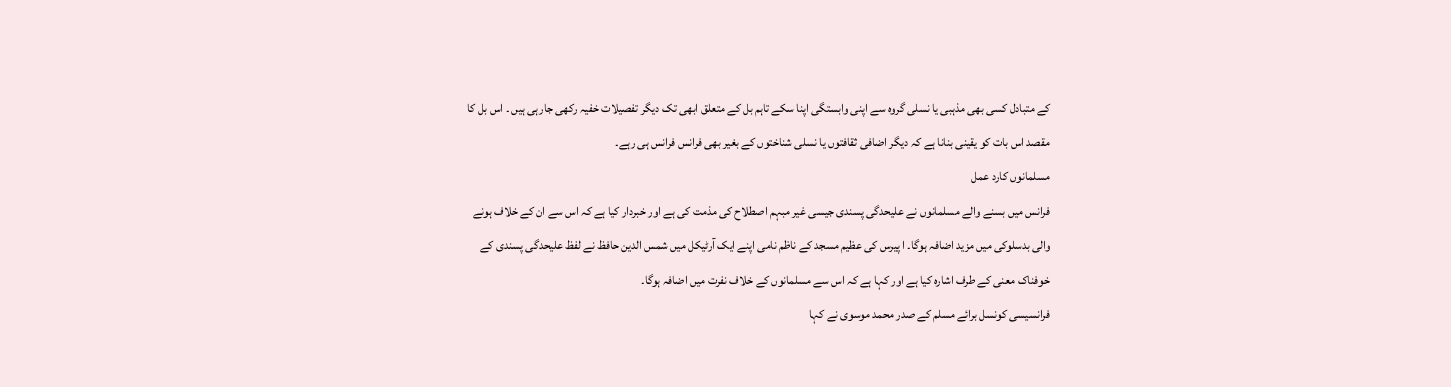کے متبادل کسی بھی مذہبی یا نسلی گروہ سے اپنی وابستگی اپنا سکے تاہم بل کے متعلق ابھی تک دیگر تفصیلات خفیہ رکھی جارہی ہیں ۔ اس بل کا مقصد اس بات کو یقینی بنانا ہے کہ دیگر اضافی ثقافتوں یا نسلی شناختوں کے بغیر بھی فرانس فرانس ہی رہے۔
مسلمانوں کارد عمل
فرانس میں بسنے والے مسلمانوں نے علیحدگی پسندی جیسی غیر مبہم اصطلاح کی مذمت کی ہے اور خبردار کیا ہے کہ اس سے ان کے خلاف ہونے والی بدسلوکی میں مزید اضافہ ہوگا۔ ا پیرس کی عظیم مسجد کے ناظم نامی اپنے ایک آرٹیکل میں شمس الدین حافظ نے لفظ علیحدگی پسندی کے خوفناک معنی کے طرف اشارہ کیا ہے اور کہا ہے کہ اس سے مسلمانوں کے خلاف نفرت میں اضافہ ہوگا۔
فرانسیسی کونسل برائے مسلم کے صدر محمد موسوی نے کہا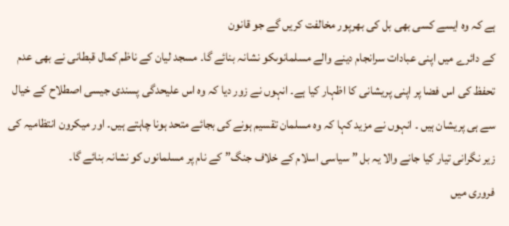ہے کہ وہ ایسے کسی بھی بل کی بھرپور مخالفت کریں گے جو قانون
کے دائرے میں اپنی عبادات سرانجام دینے والے مسلمانوںکو نشانہ بنائے گا۔ مسجد لیان کے ناظم کمال قبطانی نے بھی عدم تحفظ کی اس فضا پر اپنی پریشانی کا اظہار کیا ہے۔ انہوں نے زور دیا کہ وہ اس علیحدگی پسندی جیسی اصطلاح کے خیال سے ہی پریشان ہیں ۔ انہوں نے مزید کہا کہ وہ مسلمان تقسیم ہونے کی بجائے متحد ہونا چاہتے ہیں۔ اور میکرون انتظامیہ کی زیر نگرانی تیار کیا جانے والا یہ بل ” سیاسی اسلام کے خلاف جنگ” کے نام پر مسلمانوں کو نشانہ بنائے گا۔
فروری میں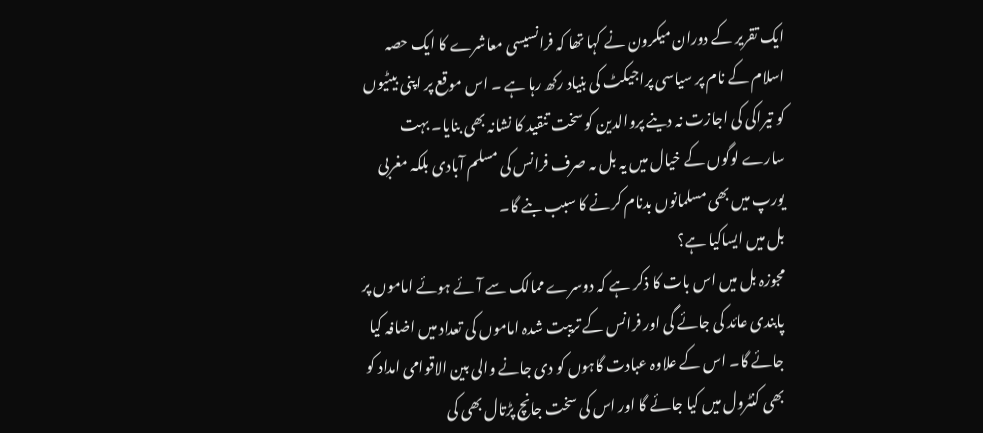ایک تقریر کے دوران میکرون نے کہا تھا کہ فرانسیسی معاشرے کا ایک حصہ اسلام کے نام پر سیاسی پراجیکٹ کی بنیاد رکھ رہا ہے ۔ اس موقع پر اپنی بیٹیوں کو تیراکی کی اجازت نہ دینے پروالدین کو سخت تنقید کا نشانہ بھی بنایا۔ بہت سارے لوگوں کے خیال میں یہ بل ںہ صرف فرانس کی مسلم آبادی بلکہ مغربی یورپ میں بھی مسلمانوں بدنام کرنے کا سبب بنے گا۔
بل میں ایساکیا ہے؟
مجوزہ بل میں اس بات کا ذکر ہے کہ دوسرے ممالک سے آئے ہوئے اماموں پر پابندی عائد کی جائے گی اور فرانس کے تریبت شدہ اماموں کی تعداد میں اضافہ کیا جائے گا۔ اس کے علاوہ عبادت گاہوں کو دی جانے والی بین الاقوامی امداد کو بھی کنٹرول میں کیا جائے گا اور اس کی سخت جانچ پڑتال بھی کی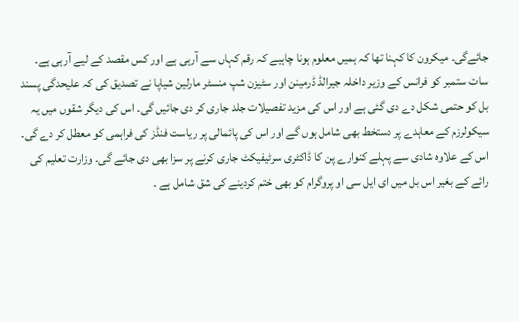جائےگی۔ میکرون کا کہنا تھا کہ ہمیں معلوم ہونا چاہیے کہ رقم کہاں سے آرہی ہے اور کس مقصد کے لیے آرہی ہے۔
سات ستمبر کو فرانس کے وزیر داخلہ جیرالڈ ڈرمینن اور سٹیزن شپ منسٹر مارلین شیاپا نے تصدیق کی کہ علیحدگی پسند بل کو حتمی شکل دے دی گئی ہے اور اس کی مزید تفصیلات جلد جاری کر دی جائیں گی۔ اس کی دیگر شقوں میں یہ سیکولرزم کے معاہدے پر دستخط بھی شامل ہوں گے اور اس کی پائمالی پر ریاست فنڈز کی فراہمی کو معطل کر دے گی۔ اس کے علاوہ شادی سے پہلے کنوارے پن کا ڈاکٹری سرٹیفیکٹ جاری کرنے پر سزا بھی دی جائے گی۔ وزارت تعلیم کی رائے کے بغیر اس بل میں ای ایل سی او پروگرام کو بھی ختم کردینے کی شق شامل ہے ۔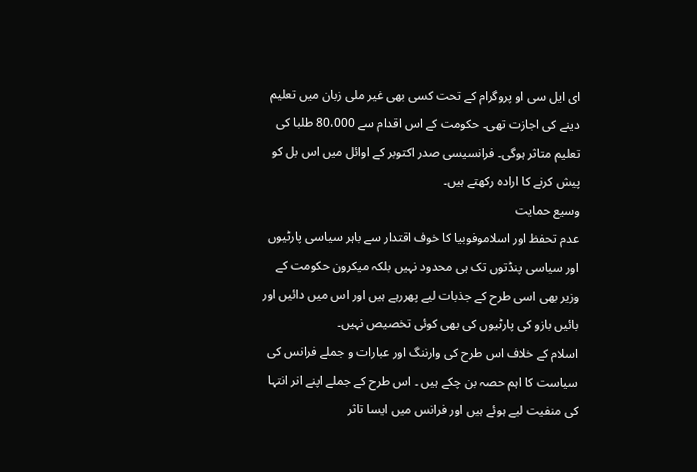ای ایل سی او پروگرام کے تحت کسی بھی غیر ملی زبان میں تعلیم دینے کی اجازت تھی۔ حکومت کے اس اقدام سے 80،000 طلبا کی تعلیم متاثر ہوگی۔ فرانسیسی صدر اکتوبر کے اوائل میں اس بل کو پیش کرنے کا ارادہ رکھتے ہیں۔
وسیع حمایت
عدم تحفظ اور اسلاموفوبیا کا خوف اقتدار سے باہر سیاسی پارٹیوں اور سیاسی پنڈتوں تک ہی محدود نہیں بلکہ میکرون حکومت کے وزیر بھی اسی طرح کے جذبات لیے پھررہے ہیں اور اس میں دائیں اور بائیں بازو کی پارٹیوں کی بھی کوئی تخصیص نہیں۔
اسلام کے خلاف اس طرح کی وارننگ اور عبارات و جملے فرانس کی سیاست کا اہم حصہ بن چکے ہیں ۔ اس طرح کے جملے اپنے انر انتہا کی منفیت لیے ہوئے ہیں اور فرانس میں ایسا تاثر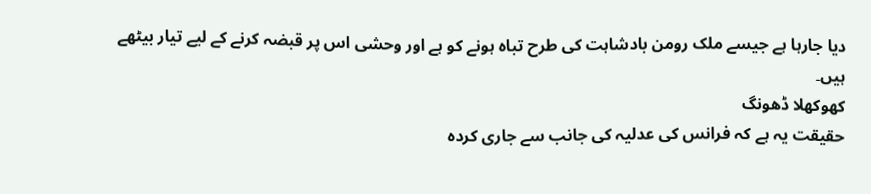دیا جارہا ہے جیسے ملک رومن بادشاہت کی طرح تباہ ہونے کو ہے اور وحشی اس پر قبضہ کرنے کے لیے تیار بیٹھے ہیں۔
کھوکھلا ڈھونگ
حقیقت یہ ہے کہ فرانس کی عدلیہ کی جانب سے جاری کردہ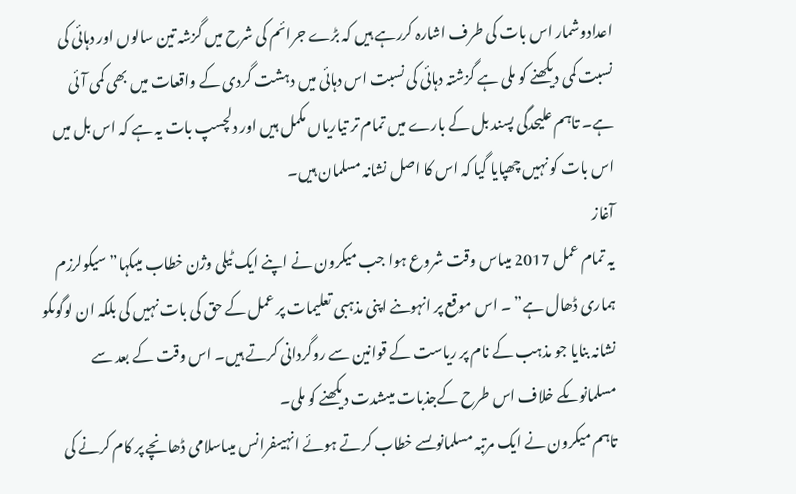اعدادوشمار اس بات کی طرف اشارہ کررہے ہیں کہ بڑے جرائم کی شرح میں گزشہ تین سالوں اور دہائی کی نسبت کمی دیکھنے کو ملی ہے گزشتہ دہائی کی نسبت اس دہائی میں دہشت گردی کے واقعات میں بھی کمی آئی ہے۔ تاہم علیحدگی پسند بل کے بارے میں تمام تر تیاریاں مکمل ہیں اور دلچسپ بات یہ ہے کہ اس بل میں اس بات کو نہیں چھپایا گیا کہ اس کا اصل نشانہ مسلمان ہیں۔
آغاز
یہ تمام عمل 2017 میںاس وقت شروع ہوا جب میکرون نے اپنے ایک ٹیلی وژن خطاب میںکہا” سیکولرزم ہماری ڈھال ہے” ۔ اس موقع پر انہوںنے اپنی مذہبی تعلیمات پر عمل کے حق کی بات نہیں کی بلکہ ان لوگوںکو نشانہ بنایا جو مذہب کے نام پر ریاست کے قوانین سے روگردانی کرتے ہیں۔ اس وقت کے بعد سے مسلمانوںکے خلاف اس طرح کےجذبات میںشدت دیکھنے کو ملی۔
تاہم میکرون نے ایک مرتبہ مسلمانوںسے خطاب کرتے ہوئے انہیںفرانس میںاسلامی ڈھانچے پر کام کرنے کی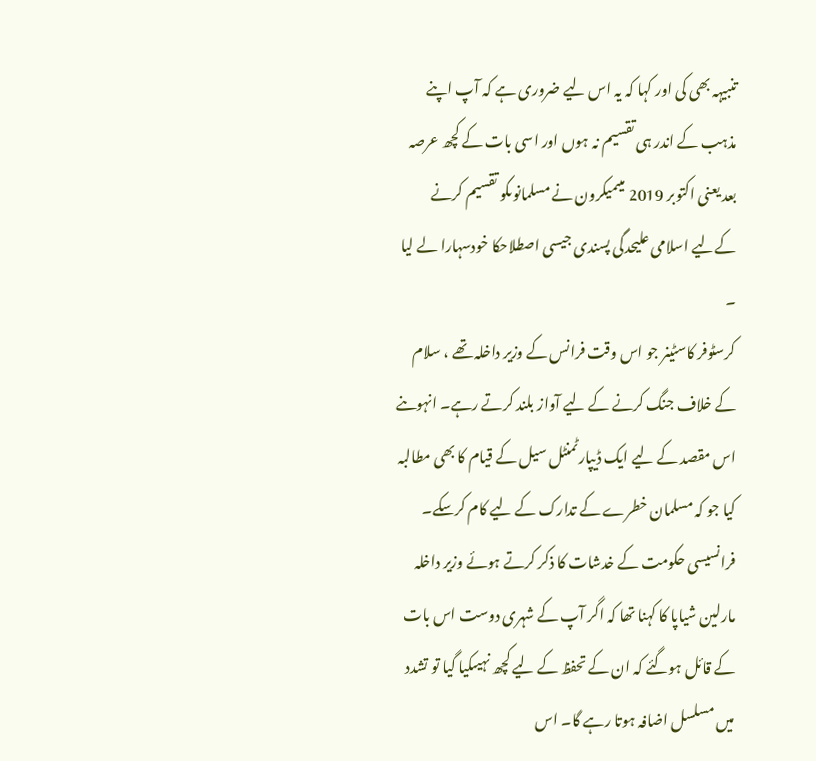تنبیہہ بھی کی اور کہا کہ یہ اس لیے ضروری ہے کہ آپ اپنے مذہب کے اندر ہی تقسیم نہ ہوں اور اسی بات کے کچھ عرصہ بعد یعنی اکتوبر 2019 میںمیکرون نے مسلمانوںکو تقسیم کرنے کےلیے اسلامی علیحدگی پسندی جیسی اصطلاحکا خودسہارا لے لیا ۔
کرسٹوفر کاسٹینر جو اس وقت فرانس کے وزیر داخلہ تھے ، سلام کے خلاف جنگ کرنے کے لیے آواز بلند کرتے رہے۔ انہوںنے اس مقصد کے لیے ایک ڈیپارٹمنٹل سیل کے قیام کا بھی مطالبہ کیا جو کہ مسلمان خطرے کے تدارک کے لیے کام کرسکے۔
فرانسیسی حکومت کے خدشات کا ذکر کرتے ہوئے وزیر داخلہ مارلین شیاپا کا کہنا تھا کہ اگر آپ کے شہری دوست اس بات کے قائل ہوگئے کہ ان کے تحفظ کے لیے کچھ نہیںکیا گیا تو تشدد میں مسلسل اضافہ ہوتا رہے گا۔ اس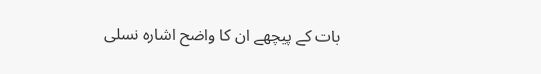بات کے پیچھے ان کا واضح اشارہ نسلی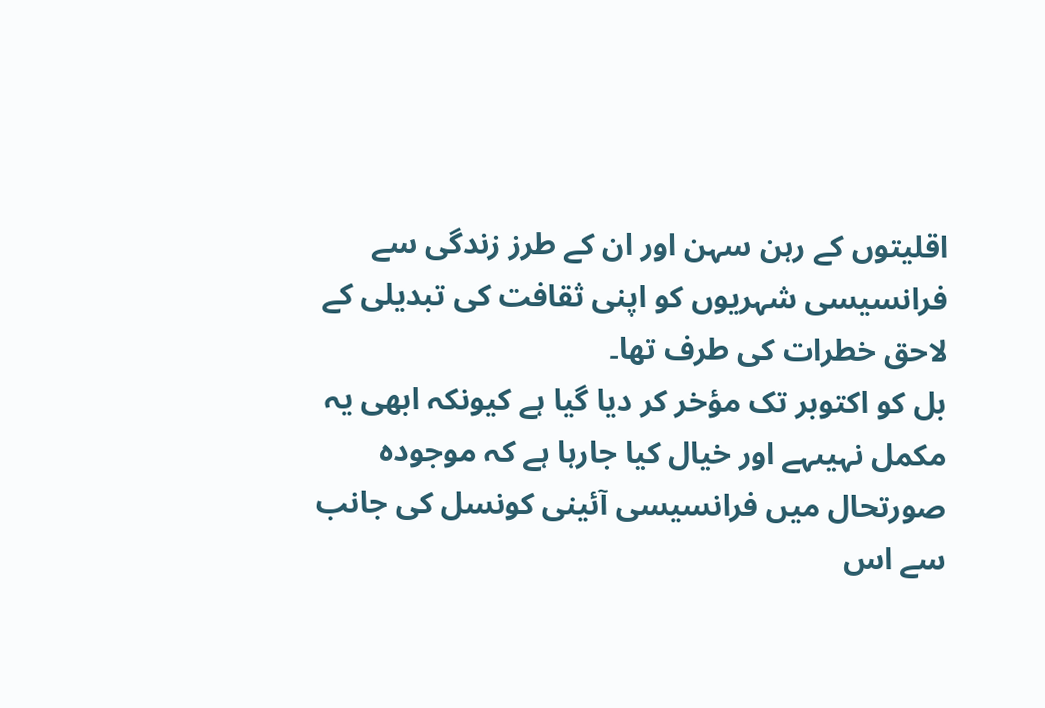اقلیتوں کے رہن سہن اور ان کے طرز زندگی سے فرانسیسی شہریوں کو اپنی ثقافت کی تبدیلی کے لاحق خطرات کی طرف تھا۔
بل کو اکتوبر تک مؤخر کر دیا گیا ہے کیونکہ ابھی یہ مکمل نہیںہے اور خیال کیا جارہا ہے کہ موجودہ صورتحال میں فرانسیسی آئینی کونسل کی جانب سے اس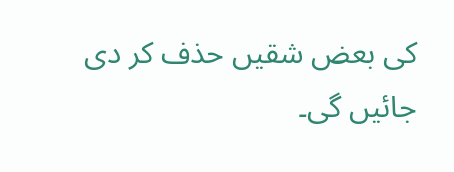کی بعض شقیں حذف کر دی جائیں گی۔